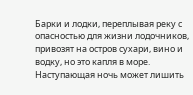Барки и лодки, переплывая реку с опасностью для жизни лодочников, привозят на остров сухари, вино и водку, но это капля в море. Наступающая ночь может лишить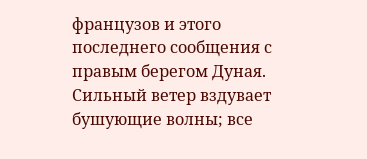французов и этого последнего сообщения с правым берегом Дуная. Сильный ветер вздувает бушующие волны; все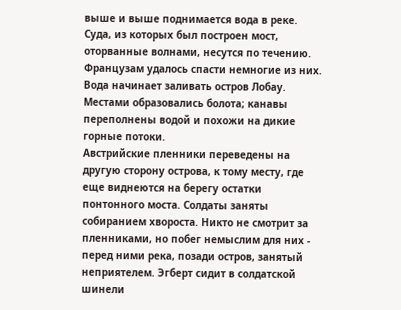выше и выше поднимается вода в реке.
Суда, из которых был построен мост, оторванные волнами, несутся по течению. Французам удалось спасти немногие из них. Вода начинает заливать остров Лобау. Местами образовались болота; канавы переполнены водой и похожи на дикие горные потоки.
Австрийские пленники переведены на другую сторону острова, к тому месту, где еще виднеются на берегу остатки понтонного моста. Солдаты заняты собиранием хвороста. Никто не смотрит за пленниками, но побег немыслим для них - перед ними река, позади остров, занятый неприятелем. Эгберт сидит в солдатской шинели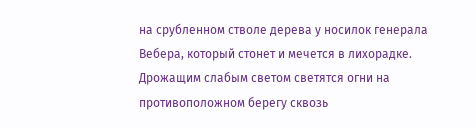на срубленном стволе дерева у носилок генерала Вебера, который стонет и мечется в лихорадке.
Дрожащим слабым светом светятся огни на противоположном берегу сквозь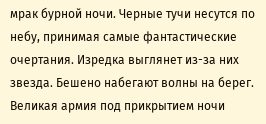мрак бурной ночи. Черные тучи несутся по небу, принимая самые фантастические очертания. Изредка выглянет из-за них звезда. Бешено набегают волны на берег.
Великая армия под прикрытием ночи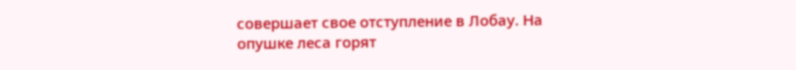совершает свое отступление в Лобау. На опушке леса горят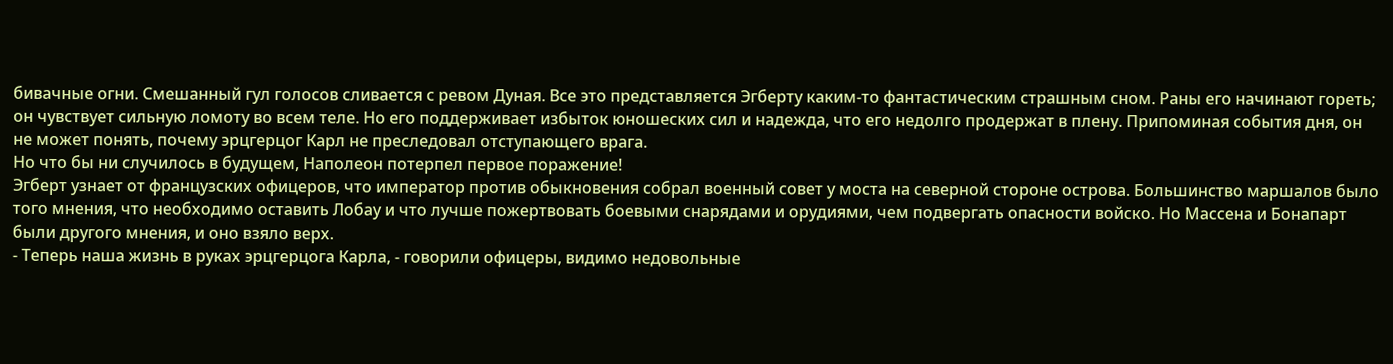бивачные огни. Смешанный гул голосов сливается с ревом Дуная. Все это представляется Эгберту каким-то фантастическим страшным сном. Раны его начинают гореть; он чувствует сильную ломоту во всем теле. Но его поддерживает избыток юношеских сил и надежда, что его недолго продержат в плену. Припоминая события дня, он не может понять, почему эрцгерцог Карл не преследовал отступающего врага.
Но что бы ни случилось в будущем, Наполеон потерпел первое поражение!
Эгберт узнает от французских офицеров, что император против обыкновения собрал военный совет у моста на северной стороне острова. Большинство маршалов было того мнения, что необходимо оставить Лобау и что лучше пожертвовать боевыми снарядами и орудиями, чем подвергать опасности войско. Но Массена и Бонапарт были другого мнения, и оно взяло верх.
- Теперь наша жизнь в руках эрцгерцога Карла, - говорили офицеры, видимо недовольные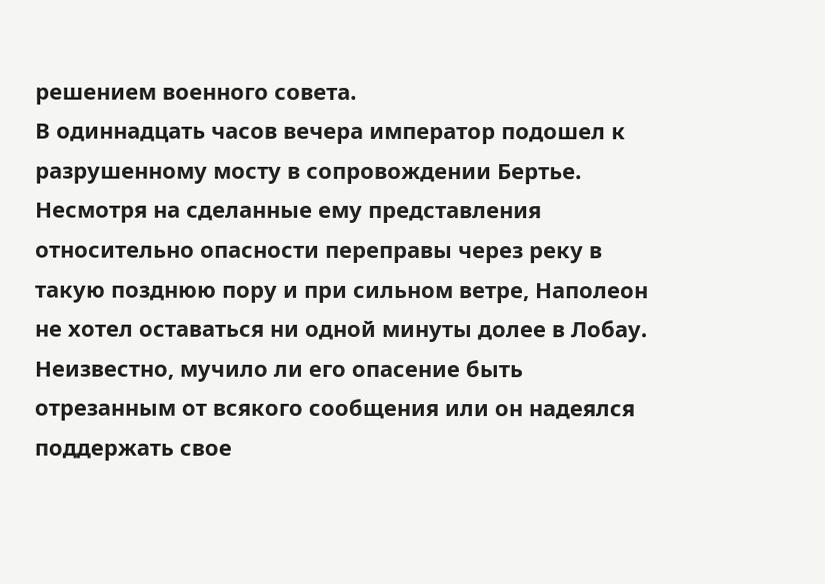решением военного совета.
В одиннадцать часов вечера император подошел к разрушенному мосту в сопровождении Бертье.
Несмотря на сделанные ему представления относительно опасности переправы через реку в такую позднюю пору и при сильном ветре, Наполеон не хотел оставаться ни одной минуты долее в Лобау. Неизвестно, мучило ли его опасение быть отрезанным от всякого сообщения или он надеялся поддержать свое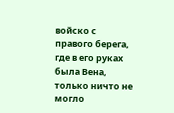войско с правого берега, где в его руках была Вена, только ничто не могло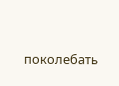поколебать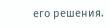его решения.